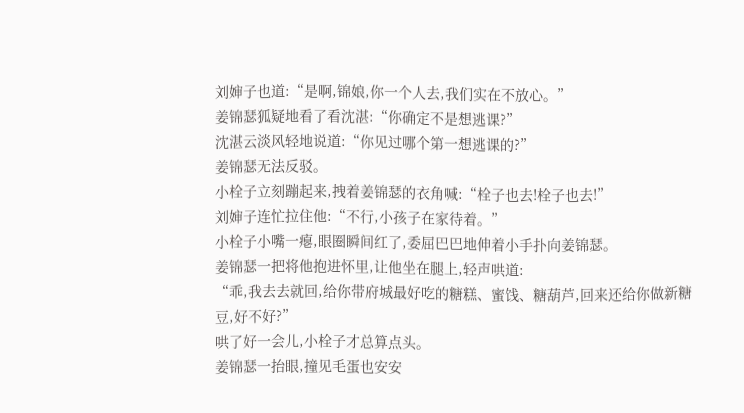刘婶子也道:“是啊,锦娘,你一个人去,我们实在不放心。”
姜锦瑟狐疑地看了看沈湛:“你确定不是想逃课?”
沈湛云淡风轻地说道:“你见过哪个第一想逃课的?”
姜锦瑟无法反驳。
小栓子立刻蹦起来,拽着姜锦瑟的衣角喊:“栓子也去!栓子也去!”
刘婶子连忙拉住他:“不行,小孩子在家待着。”
小栓子小嘴一瘪,眼圈瞬间红了,委屈巴巴地伸着小手扑向姜锦瑟。
姜锦瑟一把将他抱进怀里,让他坐在腿上,轻声哄道:
“乖,我去去就回,给你带府城最好吃的糖糕、蜜饯、糖葫芦,回来还给你做新糖豆,好不好?”
哄了好一会儿,小栓子才总算点头。
姜锦瑟一抬眼,撞见毛蛋也安安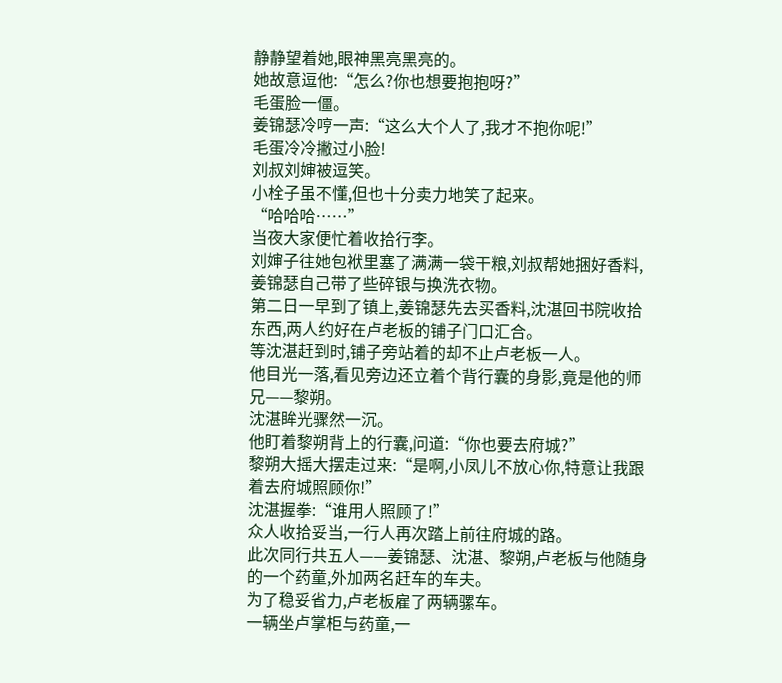静静望着她,眼神黑亮黑亮的。
她故意逗他:“怎么?你也想要抱抱呀?”
毛蛋脸一僵。
姜锦瑟冷哼一声:“这么大个人了,我才不抱你呢!”
毛蛋冷冷撇过小脸!
刘叔刘婶被逗笑。
小栓子虽不懂,但也十分卖力地笑了起来。
“哈哈哈……”
当夜大家便忙着收拾行李。
刘婶子往她包袱里塞了满满一袋干粮,刘叔帮她捆好香料,姜锦瑟自己带了些碎银与换洗衣物。
第二日一早到了镇上,姜锦瑟先去买香料,沈湛回书院收拾东西,两人约好在卢老板的铺子门口汇合。
等沈湛赶到时,铺子旁站着的却不止卢老板一人。
他目光一落,看见旁边还立着个背行囊的身影,竟是他的师兄——黎朔。
沈湛眸光骤然一沉。
他盯着黎朔背上的行囊,问道:“你也要去府城?”
黎朔大摇大摆走过来:“是啊,小凤儿不放心你,特意让我跟着去府城照顾你!”
沈湛握拳:“谁用人照顾了!”
众人收拾妥当,一行人再次踏上前往府城的路。
此次同行共五人——姜锦瑟、沈湛、黎朔,卢老板与他随身的一个药童,外加两名赶车的车夫。
为了稳妥省力,卢老板雇了两辆骡车。
一辆坐卢掌柜与药童,一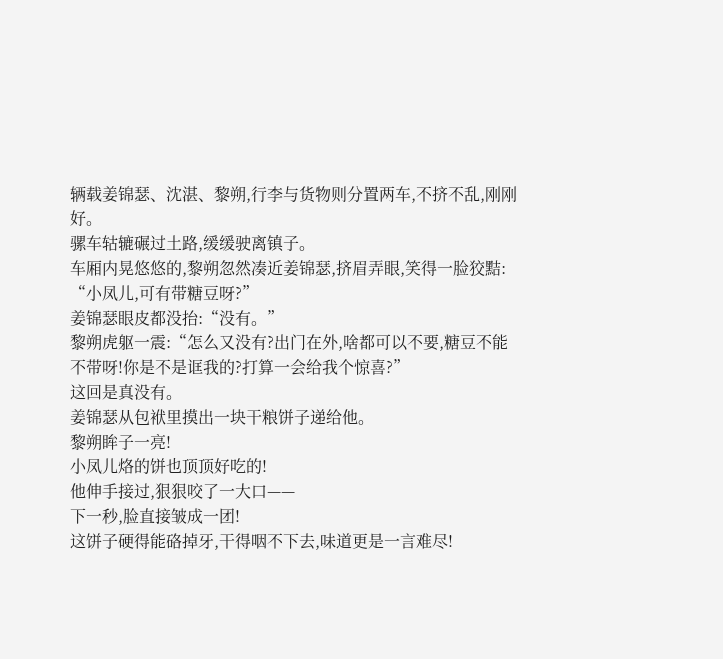辆载姜锦瑟、沈湛、黎朔,行李与货物则分置两车,不挤不乱,刚刚好。
骡车轱辘碾过土路,缓缓驶离镇子。
车厢内晃悠悠的,黎朔忽然凑近姜锦瑟,挤眉弄眼,笑得一脸狡黠:
“小凤儿,可有带糖豆呀?”
姜锦瑟眼皮都没抬:“没有。”
黎朔虎躯一震:“怎么又没有?出门在外,啥都可以不要,糖豆不能不带呀!你是不是诓我的?打算一会给我个惊喜?”
这回是真没有。
姜锦瑟从包袱里摸出一块干粮饼子递给他。
黎朔眸子一亮!
小凤儿烙的饼也顶顶好吃的!
他伸手接过,狠狠咬了一大口——
下一秒,脸直接皱成一团!
这饼子硬得能硌掉牙,干得咽不下去,味道更是一言难尽!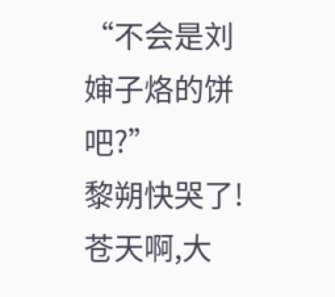“不会是刘婶子烙的饼吧?”
黎朔快哭了!
苍天啊,大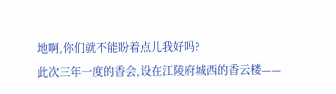地啊,你们就不能盼着点儿我好吗?
此次三年一度的香会,设在江陵府城西的香云楼——